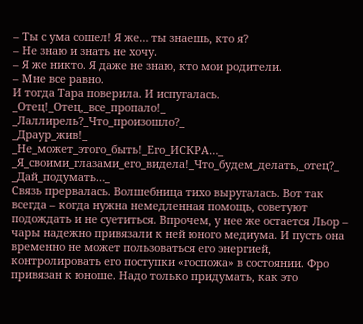– Ты с ума сошел! Я же… ты знаешь, кто я?
– Не знаю и знать не хочу.
– Я же никто. Я даже не знаю, кто мои родители.
– Мне все равно.
И тогда Тара поверила. И испугалась.
_Отец!_Отец,_все_пропало!_
_Лаллирель?_Что_произошло?_
_Драур_жив!_
_Не_может_этого_быть!_Его_ИСКРА…_
_Я_своими_глазами_его_видела!_Что_будем_делать,_отец?_
_Дай_подумать…_
Связь прервалась. Волшебница тихо выругалась. Вот так всегда – когда нужна немедленная помощь, советуют подождать и не суетиться. Впрочем, у нее же остается Льор – чары надежно привязали к ней юного медиума. И пусть она временно не может пользоваться его энергией, контролировать его поступки «госпожа» в состоянии. Фро привязан к юноше. Надо только придумать, как это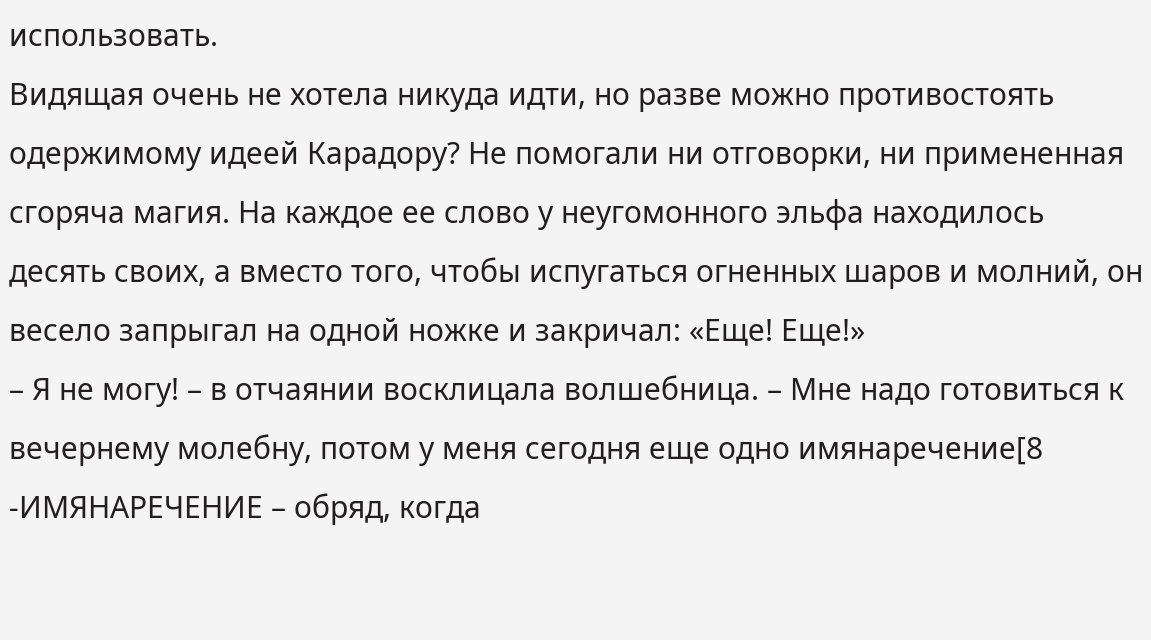использовать.
Видящая очень не хотела никуда идти, но разве можно противостоять одержимому идеей Карадору? Не помогали ни отговорки, ни примененная сгоряча магия. На каждое ее слово у неугомонного эльфа находилось десять своих, а вместо того, чтобы испугаться огненных шаров и молний, он весело запрыгал на одной ножке и закричал: «Еще! Еще!»
– Я не могу! – в отчаянии восклицала волшебница. – Мне надо готовиться к вечернему молебну, потом у меня сегодня еще одно имянаречение[8 -ИМЯНАРЕЧЕНИЕ – обряд, когда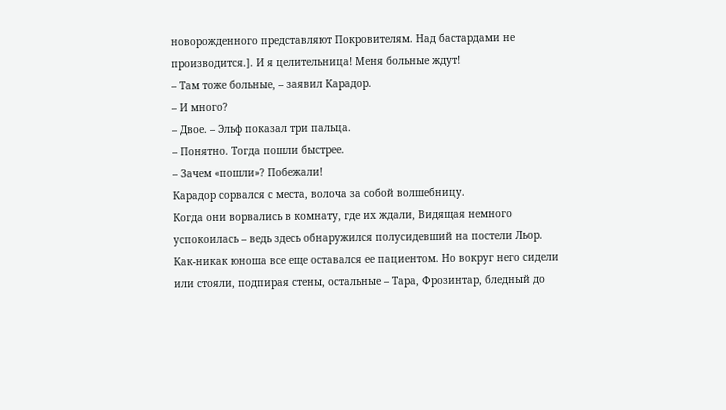новорожденного представляют Покровителям. Над бастардами не производится.]. И я целительница! Меня больные ждут!
– Там тоже больные, – заявил Карадор.
– И много?
– Двое. – Эльф показал три пальца.
– Понятно. Тогда пошли быстрее.
– Зачем «пошли»? Побежали!
Карадор сорвался с места, волоча за собой волшебницу.
Когда они ворвались в комнату, где их ждали, Видящая немного успокоилась – ведь здесь обнаружился полусидевший на постели Льор. Как-никак юноша все еще оставался ее пациентом. Но вокруг него сидели или стояли, подпирая стены, остальные – Тара, Фрозинтар, бледный до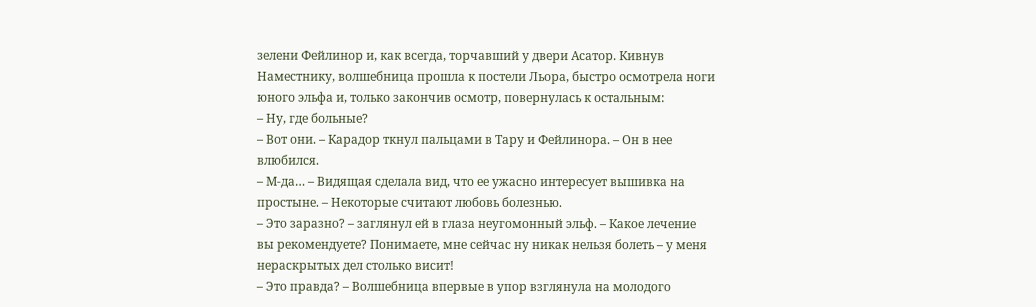зелени Фейлинор и, как всегда, торчавший у двери Асатор. Кивнув Наместнику, волшебница прошла к постели Льора, быстро осмотрела ноги юного эльфа и, только закончив осмотр, повернулась к остальным:
– Ну, где больные?
– Вот они. – Карадор ткнул пальцами в Тару и Фейлинора. – Он в нее влюбился.
– М-да… – Видящая сделала вид, что ее ужасно интересует вышивка на простыне. – Некоторые считают любовь болезнью.
– Это заразно? – заглянул ей в глаза неугомонный эльф. – Какое лечение вы рекомендуете? Понимаете, мне сейчас ну никак нельзя болеть – у меня нераскрытых дел столько висит!
– Это правда? – Волшебница впервые в упор взглянула на молодого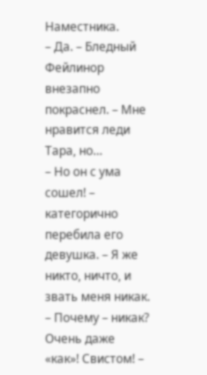Наместника.
– Да. – Бледный Фейлинор внезапно покраснел. – Мне нравится леди Тара, но…
– Но он с ума сошел! – категорично перебила его девушка. – Я же никто, ничто, и звать меня никак.
– Почему – никак? Очень даже «как»! Свистом! –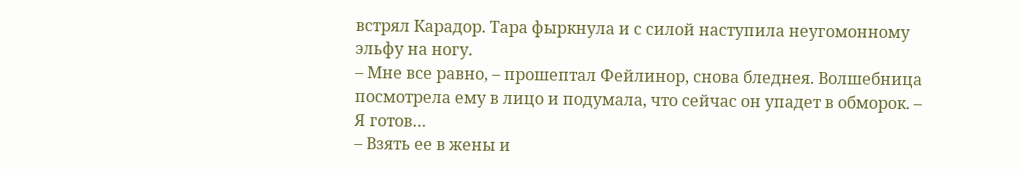встрял Карадор. Тара фыркнула и с силой наступила неугомонному эльфу на ногу.
– Мне все равно, – прошептал Фейлинор, снова бледнея. Волшебница посмотрела ему в лицо и подумала, что сейчас он упадет в обморок. – Я готов…
– Взять ее в жены и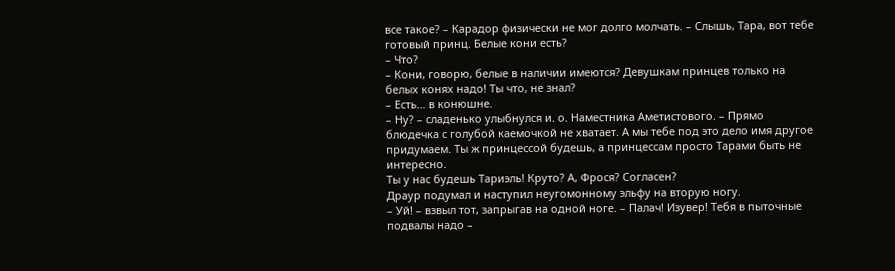все такое? – Карадор физически не мог долго молчать. – Слышь, Тара, вот тебе готовый принц. Белые кони есть?
– Что?
– Кони, говорю, белые в наличии имеются? Девушкам принцев только на белых конях надо! Ты что, не знал?
– Есть… в конюшне.
– Ну? – сладенько улыбнулся и. о. Наместника Аметистового. – Прямо блюдечка с голубой каемочкой не хватает. А мы тебе под это дело имя другое придумаем. Ты ж принцессой будешь, а принцессам просто Тарами быть не интересно.
Ты у нас будешь Тариэль! Круто? А, Фрося? Согласен?
Драур подумал и наступил неугомонному эльфу на вторую ногу.
– Уй! – взвыл тот, запрыгав на одной ноге. – Палач! Изувер! Тебя в пыточные подвалы надо –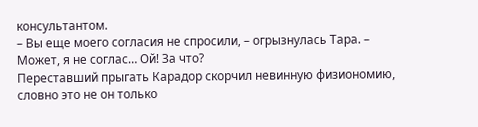консультантом.
– Вы еще моего согласия не спросили, – огрызнулась Тара. – Может, я не соглас… Ой! За что?
Переставший прыгать Карадор скорчил невинную физиономию, словно это не он только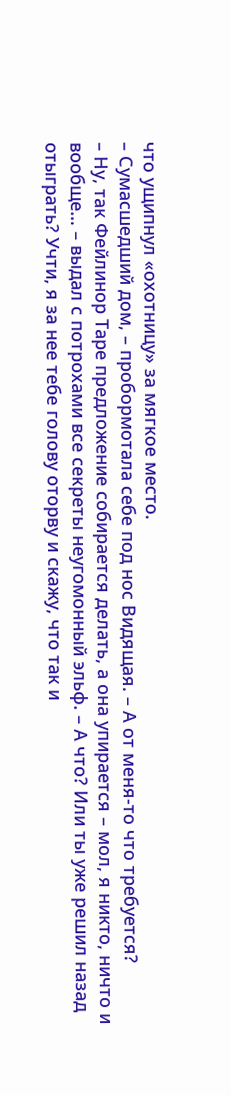что ущипнул «охотницу» за мягкое место.
– Сумасшедший дом, – пробормотала себе под нос Видящая. – А от меня-то что требуется?
– Ну, так Фейлинор Таре предложение собирается делать, а она упирается – мол, я никто, ничто и вообще… – выдал с потрохами все секреты неугомонный эльф. – А что? Или ты уже решил назад отыграть? Учти, я за нее тебе голову оторву и скажу, что так и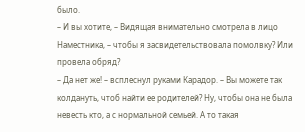было.
– И вы хотите, – Видящая внимательно смотрела в лицо Наместника, – чтобы я засвидетельствовала помолвку? Или провела обряд?
– Да нет же! – всплеснул руками Карадор. – Вы можете так колдануть, чтоб найти ее родителей? Ну, чтобы она не была невесть кто, а с нормальной семьей. А то такая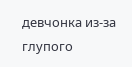девчонка из-за глупого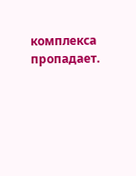комплекса пропадает.